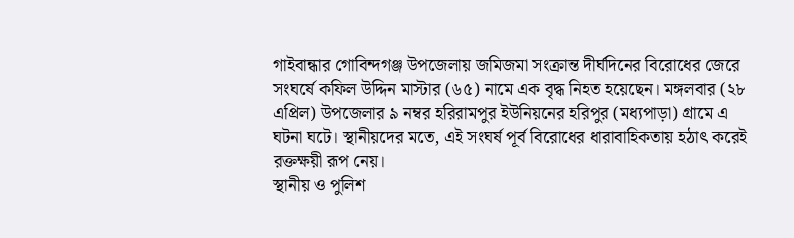গাইবান্ধার গোবিন্দগঞ্জ উপজেলায় জমিজমা সংক্রান্ত দীর্ঘদিনের বিরোধের জেরে সংঘর্ষে কফিল উদ্দিন মাস্টার (৬৫) নামে এক বৃদ্ধ নিহত হয়েছেন। মঙ্গলবার (২৮ এপ্রিল) উপজেলার ৯ নম্বর হরিরামপুর ইউনিয়নের হরিপুর (মধ্যপাড়া) গ্রামে এ ঘটনা ঘটে। স্থানীয়দের মতে, এই সংঘর্ষ পূর্ব বিরোধের ধারাবাহিকতায় হঠাৎ করেই রক্তক্ষয়ী রূপ নেয়।
স্থানীয় ও পুলিশ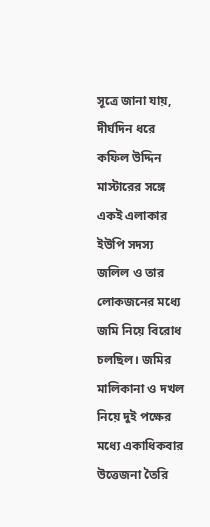সূত্রে জানা যায়, দীর্ঘদিন ধরে কফিল উদ্দিন মাস্টারের সঙ্গে একই এলাকার ইউপি সদস্য জলিল ও তার লোকজনের মধ্যে জমি নিয়ে বিরোধ চলছিল। জমির মালিকানা ও দখল নিয়ে দুই পক্ষের মধ্যে একাধিকবার উত্তেজনা তৈরি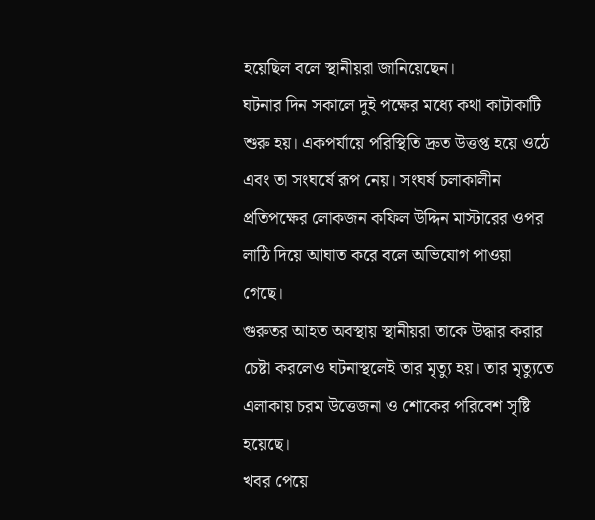হয়েছিল বলে স্থানীয়রা জানিয়েছেন।
ঘটনার দিন সকালে দুই পক্ষের মধ্যে কথা কাটাকাটি শুরু হয়। একপর্যায়ে পরিস্থিতি দ্রুত উত্তপ্ত হয়ে ওঠে এবং তা সংঘর্ষে রূপ নেয়। সংঘর্ষ চলাকালীন প্রতিপক্ষের লোকজন কফিল উদ্দিন মাস্টারের ওপর লাঠি দিয়ে আঘাত করে বলে অভিযোগ পাওয়া গেছে।
গুরুতর আহত অবস্থায় স্থানীয়রা তাকে উদ্ধার করার চেষ্টা করলেও ঘটনাস্থলেই তার মৃত্যু হয়। তার মৃত্যুতে এলাকায় চরম উত্তেজনা ও শোকের পরিবেশ সৃষ্টি হয়েছে।
খবর পেয়ে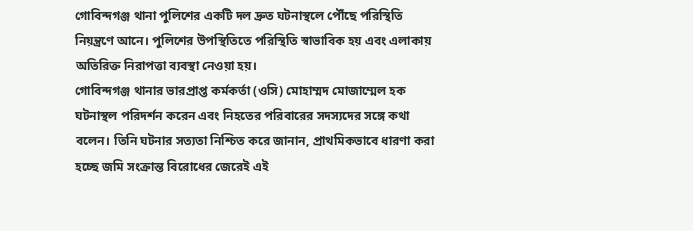গোবিন্দগঞ্জ থানা পুলিশের একটি দল দ্রুত ঘটনাস্থলে পৌঁছে পরিস্থিতি নিয়ন্ত্রণে আনে। পুলিশের উপস্থিতিতে পরিস্থিতি স্বাভাবিক হয় এবং এলাকায় অতিরিক্ত নিরাপত্তা ব্যবস্থা নেওয়া হয়।
গোবিন্দগঞ্জ থানার ভারপ্রাপ্ত কর্মকর্তা (ওসি) মোহাম্মদ মোজাম্মেল হক ঘটনাস্থল পরিদর্শন করেন এবং নিহতের পরিবারের সদস্যদের সঙ্গে কথা বলেন। তিনি ঘটনার সত্যতা নিশ্চিত করে জানান, প্রাথমিকভাবে ধারণা করা হচ্ছে জমি সংক্রান্ত বিরোধের জেরেই এই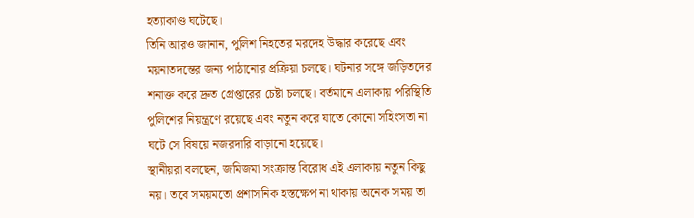হত্যাকাণ্ড ঘটেছে।
তিনি আরও জানান, পুলিশ নিহতের মরদেহ উদ্ধার করেছে এবং ময়নাতদন্তের জন্য পাঠানোর প্রক্রিয়া চলছে। ঘটনার সঙ্গে জড়িতদের শনাক্ত করে দ্রুত গ্রেপ্তারের চেষ্টা চলছে। বর্তমানে এলাকায় পরিস্থিতি পুলিশের নিয়ন্ত্রণে রয়েছে এবং নতুন করে যাতে কোনো সহিংসতা না ঘটে সে বিষয়ে নজরদারি বাড়ানো হয়েছে।
স্থানীয়রা বলছেন, জমিজমা সংক্রান্ত বিরোধ এই এলাকায় নতুন কিছু নয়। তবে সময়মতো প্রশাসনিক হস্তক্ষেপ না থাকায় অনেক সময় তা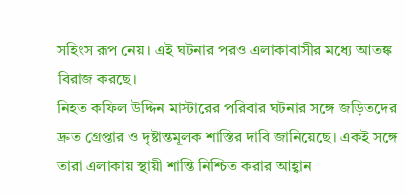সহিংস রূপ নেয়। এই ঘটনার পরও এলাকাবাসীর মধ্যে আতঙ্ক বিরাজ করছে।
নিহত কফিল উদ্দিন মাস্টারের পরিবার ঘটনার সঙ্গে জড়িতদের দ্রুত গ্রেপ্তার ও দৃষ্টান্তমূলক শাস্তির দাবি জানিয়েছে। একই সঙ্গে তারা এলাকায় স্থায়ী শান্তি নিশ্চিত করার আহ্বান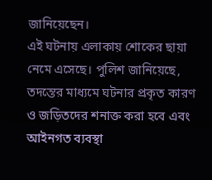জানিয়েছেন।
এই ঘটনায় এলাকায় শোকের ছায়া নেমে এসেছে। পুলিশ জানিয়েছে, তদন্তের মাধ্যমে ঘটনার প্রকৃত কারণ ও জড়িতদের শনাক্ত করা হবে এবং আইনগত ব্যবস্থা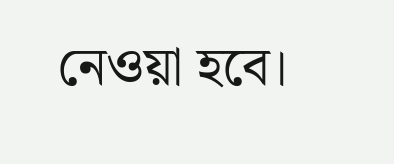নেওয়া হবে।